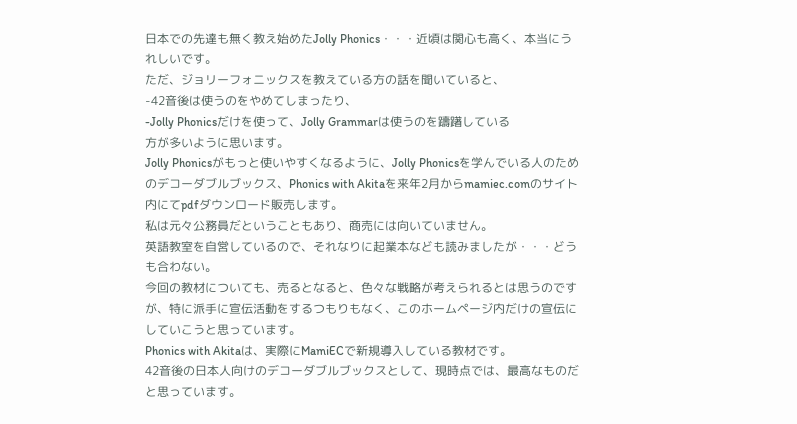日本での先達も無く教え始めたJolly Phonics・・・近頃は関心も高く、本当にうれしいです。
ただ、ジョリーフォニックスを教えている方の話を聞いていると、
-42音後は使うのをやめてしまったり、
-Jolly Phonicsだけを使って、Jolly Grammarは使うのを躊躇している
方が多いように思います。
Jolly Phonicsがもっと使いやすくなるように、Jolly Phonicsを学んでいる人のためのデコーダブルブックス、Phonics with Akitaを来年2月からmamiec.comのサイト内にてpdfダウンロード販売します。
私は元々公務員だということもあり、商売には向いていません。
英語教室を自営しているので、それなりに起業本なども読みましたが・・・どうも合わない。
今回の教材についても、売るとなると、色々な戦略が考えられるとは思うのですが、特に派手に宣伝活動をするつもりもなく、このホームページ内だけの宣伝にしていこうと思っています。
Phonics with Akitaは、実際にMamiECで新規導入している教材です。
42音後の日本人向けのデコーダブルブックスとして、現時点では、最高なものだと思っています。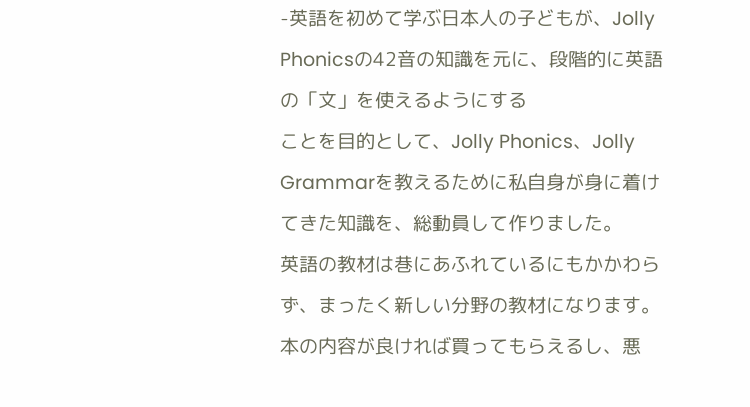-英語を初めて学ぶ日本人の子どもが、Jolly Phonicsの42音の知識を元に、段階的に英語の「文」を使えるようにする
ことを目的として、Jolly Phonics、Jolly Grammarを教えるために私自身が身に着けてきた知識を、総動員して作りました。
英語の教材は巷にあふれているにもかかわらず、まったく新しい分野の教材になります。
本の内容が良ければ買ってもらえるし、悪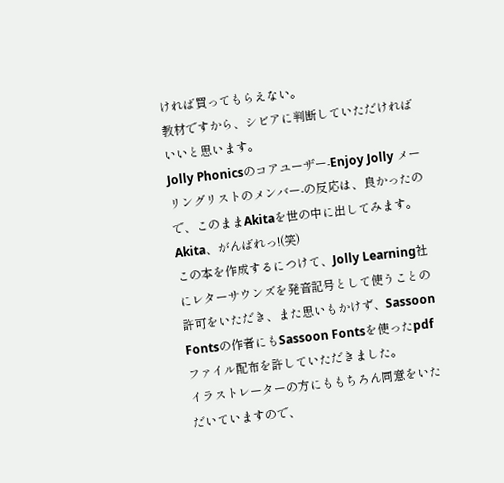ければ買ってもらえない。
教材ですから、シビアに判断していただければいいと思います。
Jolly Phonicsのコアユーザー-Enjoy Jolly メーリングリストのメンバー-の反応は、良かったので、このままAkitaを世の中に出してみます。
Akita、がんばれっ!(笑)
この本を作成するにつけて、Jolly Learning社にレターサウンズを発音記号として使うことの許可をいただき、また思いもかけず、Sassoon Fontsの作者にもSassoon Fontsを使ったpdfファイル配布を許していただきました。
イラストレーターの方にももちろん同意をいただいていますので、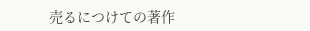売るにつけての著作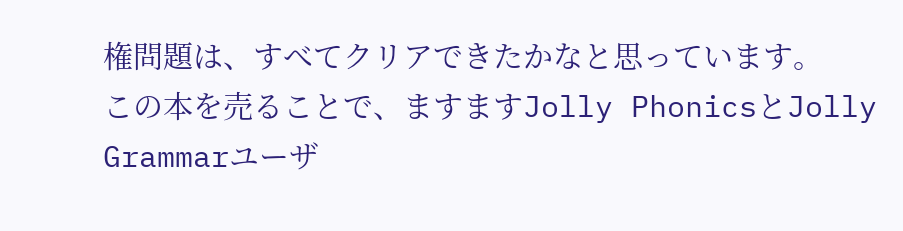権問題は、すべてクリアできたかなと思っています。
この本を売ることで、ますますJolly PhonicsとJolly Grammarユーザ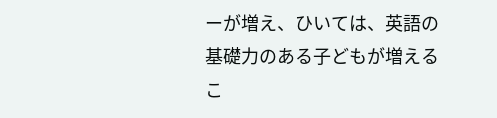ーが増え、ひいては、英語の基礎力のある子どもが増えるこ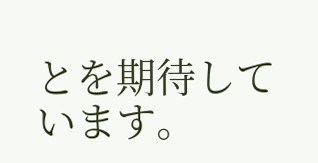とを期待しています。